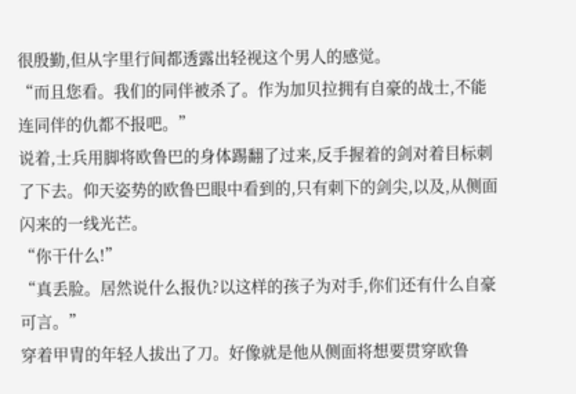很殷勤,但从字里行间都透露出轻视这个男人的感觉。
“而且您看。我们的同伴被杀了。作为加贝拉拥有自豪的战士,不能连同伴的仇都不报吧。”
说着,士兵用脚将欧鲁巴的身体踢翻了过来,反手握着的剑对着目标刺了下去。仰天姿势的欧鲁巴眼中看到的,只有刺下的剑尖,以及,从侧面闪来的一线光芒。
“你干什么!”
“真丢脸。居然说什么报仇?以这样的孩子为对手,你们还有什么自豪可言。”
穿着甲胄的年轻人拔出了刀。好像就是他从侧面将想要贯穿欧鲁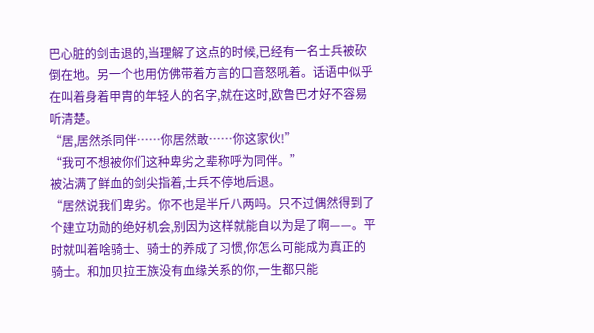巴心脏的剑击退的,当理解了这点的时候,已经有一名士兵被砍倒在地。另一个也用仿佛带着方言的口音怒吼着。话语中似乎在叫着身着甲胄的年轻人的名字,就在这时,欧鲁巴才好不容易听清楚。
“居,居然杀同伴……你居然敢……你这家伙!”
“我可不想被你们这种卑劣之辈称呼为同伴。”
被沾满了鲜血的剑尖指着,士兵不停地后退。
“居然说我们卑劣。你不也是半斤八两吗。只不过偶然得到了个建立功勋的绝好机会,别因为这样就能自以为是了啊——。平时就叫着啥骑士、骑士的养成了习惯,你怎么可能成为真正的骑士。和加贝拉王族没有血缘关系的你,一生都只能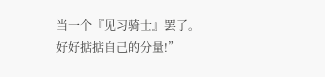当一个『见习骑士』罢了。好好掂掂自己的分量!”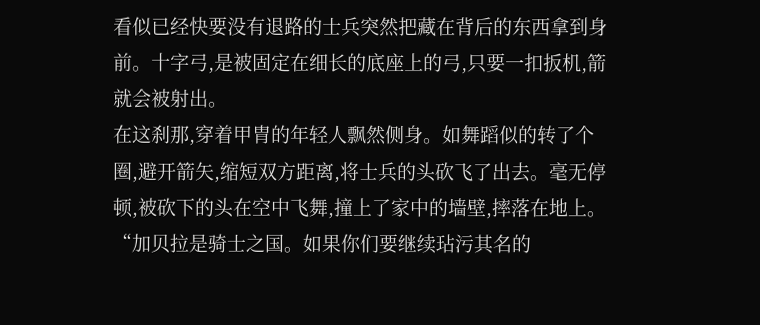看似已经快要没有退路的士兵突然把藏在背后的东西拿到身前。十字弓,是被固定在细长的底座上的弓,只要一扣扳机,箭就会被射出。
在这刹那,穿着甲胄的年轻人飘然侧身。如舞蹈似的转了个圈,避开箭矢,缩短双方距离,将士兵的头砍飞了出去。毫无停顿,被砍下的头在空中飞舞,撞上了家中的墙壁,摔落在地上。
“加贝拉是骑士之国。如果你们要继续玷污其名的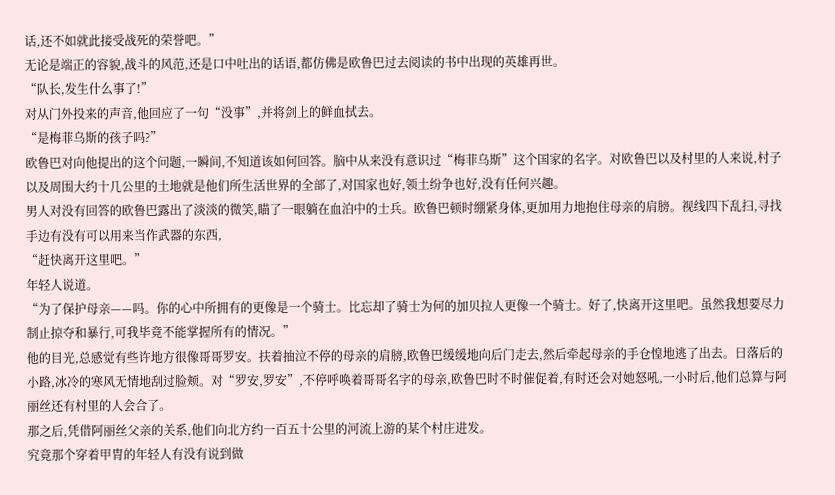话,还不如就此接受战死的荣誉吧。”
无论是端正的容貌,战斗的风范,还是口中吐出的话语,都仿佛是欧鲁巴过去阅读的书中出现的英雄再世。
“队长,发生什么事了!”
对从门外投来的声音,他回应了一句“没事”,并将剑上的鲜血拭去。
“是梅菲乌斯的孩子吗?”
欧鲁巴对向他提出的这个问题,一瞬间,不知道该如何回答。脑中从来没有意识过“梅菲乌斯”这个国家的名字。对欧鲁巴以及村里的人来说,村子以及周围大约十几公里的土地就是他们所生活世界的全部了,对国家也好,领土纷争也好,没有任何兴趣。
男人对没有回答的欧鲁巴露出了淡淡的微笑,瞄了一眼躺在血泊中的士兵。欧鲁巴顿时绷紧身体,更加用力地抱住母亲的肩膀。视线四下乱扫,寻找手边有没有可以用来当作武器的东西,
“赶快离开这里吧。”
年轻人说道。
“为了保护母亲——吗。你的心中所拥有的更像是一个骑士。比忘却了骑士为何的加贝拉人更像一个骑士。好了,快离开这里吧。虽然我想要尽力制止掠夺和暴行,可我毕竟不能掌握所有的情况。”
他的目光,总感觉有些许地方很像哥哥罗安。扶着抽泣不停的母亲的肩膀,欧鲁巴缓缓地向后门走去,然后牵起母亲的手仓惶地逃了出去。日落后的小路,冰冷的寒风无情地刮过脸颊。对“罗安,罗安”,不停呼唤着哥哥名字的母亲,欧鲁巴时不时催促着,有时还会对她怒吼,一小时后,他们总算与阿丽丝还有村里的人会合了。
那之后,凭借阿丽丝父亲的关系,他们向北方约一百五十公里的河流上游的某个村庄进发。
究竟那个穿着甲胄的年轻人有没有说到做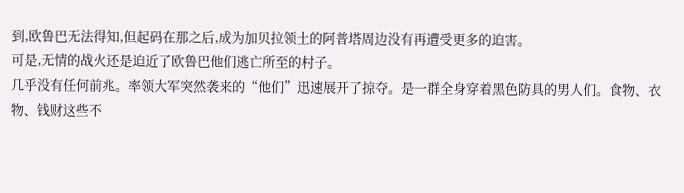到,欧鲁巴无法得知,但起码在那之后,成为加贝拉领土的阿普塔周边没有再遭受更多的迫害。
可是,无情的战火还是迫近了欧鲁巴他们逃亡所至的村子。
几乎没有任何前兆。率领大军突然袭来的“他们”迅速展开了掠夺。是一群全身穿着黑色防具的男人们。食物、衣物、钱财这些不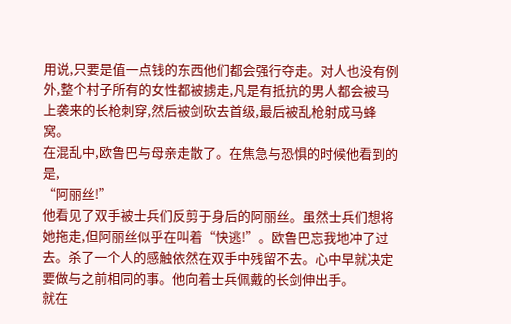用说,只要是值一点钱的东西他们都会强行夺走。对人也没有例外,整个村子所有的女性都被掳走,凡是有抵抗的男人都会被马上袭来的长枪刺穿,然后被剑砍去首级,最后被乱枪射成马蜂窝。
在混乱中,欧鲁巴与母亲走散了。在焦急与恐惧的时候他看到的是,
“阿丽丝!”
他看见了双手被士兵们反剪于身后的阿丽丝。虽然士兵们想将她拖走,但阿丽丝似乎在叫着“快逃!”。欧鲁巴忘我地冲了过去。杀了一个人的感触依然在双手中残留不去。心中早就决定要做与之前相同的事。他向着士兵佩戴的长剑伸出手。
就在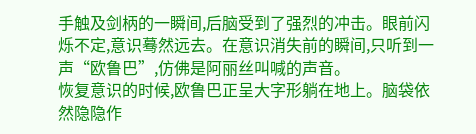手触及剑柄的一瞬间,后脑受到了强烈的冲击。眼前闪烁不定,意识蓦然远去。在意识消失前的瞬间,只听到一声“欧鲁巴”,仿佛是阿丽丝叫喊的声音。
恢复意识的时候,欧鲁巴正呈大字形躺在地上。脑袋依然隐隐作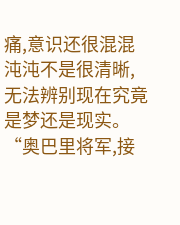痛,意识还很混混沌沌不是很清晰,无法辨别现在究竟是梦还是现实。
“奥巴里将军,接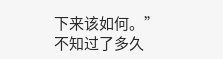下来该如何。”
不知过了多久